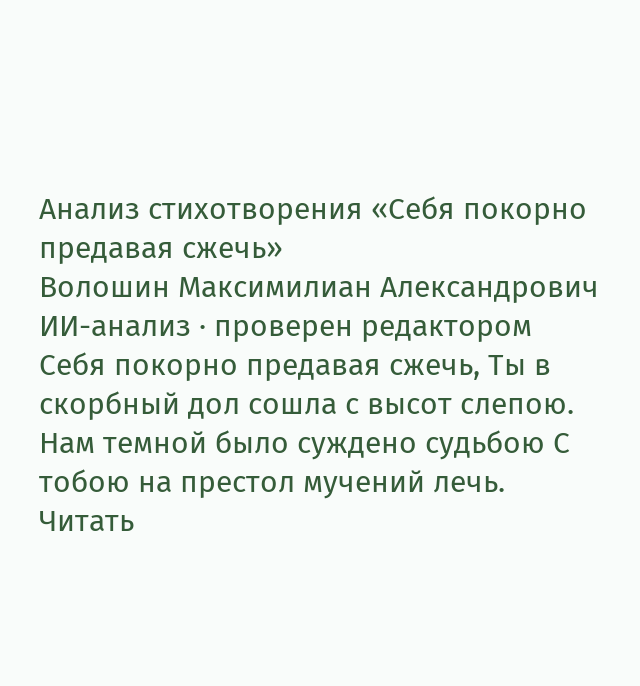Анализ стихотворения «Себя покорно предавая сжечь»
Волошин Максимилиан Александрович
ИИ-анализ · проверен редактором
Себя покорно предавая сжечь, Ты в скорбный дол сошла с высот слепою. Нам темной было суждено судьбою С тобою на престол мучений лечь.
Читать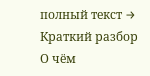полный текст →
Краткий разбор
О чём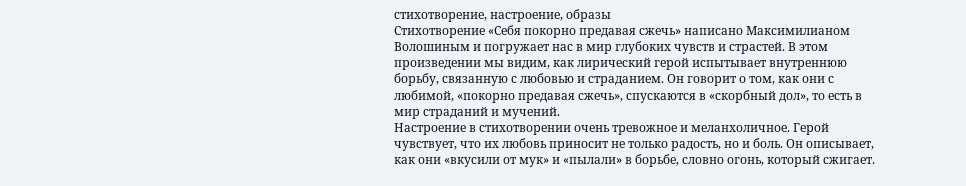стихотворение, настроение, образы
Стихотворение «Себя покорно предавая сжечь» написано Максимилианом Волошиным и погружает нас в мир глубоких чувств и страстей. В этом произведении мы видим, как лирический герой испытывает внутреннюю борьбу, связанную с любовью и страданием. Он говорит о том, как они с любимой, «покорно предавая сжечь», спускаются в «скорбный дол», то есть в мир страданий и мучений.
Настроение в стихотворении очень тревожное и меланхоличное. Герой чувствует, что их любовь приносит не только радость, но и боль. Он описывает, как они «вкусили от мук» и «пылали» в борьбе, словно огонь, который сжигает.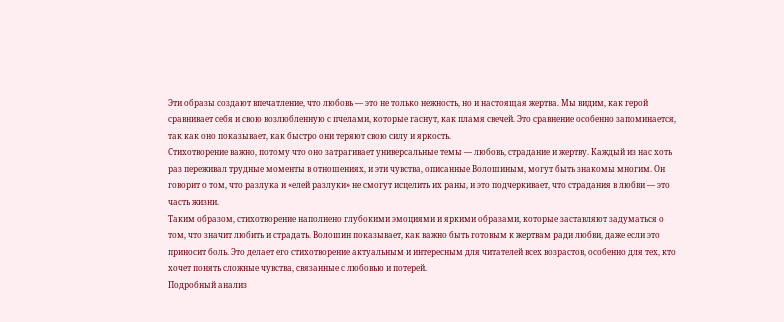Эти образы создают впечатление, что любовь — это не только нежность, но и настоящая жертва. Мы видим, как герой сравнивает себя и свою возлюбленную с пчелами, которые гаснут, как пламя свечей. Это сравнение особенно запоминается, так как оно показывает, как быстро они теряют свою силу и яркость.
Стихотворение важно, потому что оно затрагивает универсальные темы — любовь, страдание и жертву. Каждый из нас хоть раз переживал трудные моменты в отношениях, и эти чувства, описанные Волошиным, могут быть знакомы многим. Он говорит о том, что разлука и «елей разлуки» не смогут исцелить их раны, и это подчеркивает, что страдания в любви — это часть жизни.
Таким образом, стихотворение наполнено глубокими эмоциями и яркими образами, которые заставляют задуматься о том, что значит любить и страдать. Волошин показывает, как важно быть готовым к жертвам ради любви, даже если это приносит боль. Это делает его стихотворение актуальным и интересным для читателей всех возрастов, особенно для тех, кто хочет понять сложные чувства, связанные с любовью и потерей.
Подробный анализ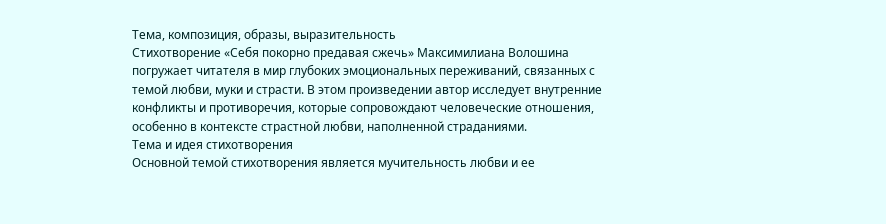Тема, композиция, образы, выразительность
Стихотворение «Себя покорно предавая сжечь» Максимилиана Волошина погружает читателя в мир глубоких эмоциональных переживаний, связанных с темой любви, муки и страсти. В этом произведении автор исследует внутренние конфликты и противоречия, которые сопровождают человеческие отношения, особенно в контексте страстной любви, наполненной страданиями.
Тема и идея стихотворения
Основной темой стихотворения является мучительность любви и ее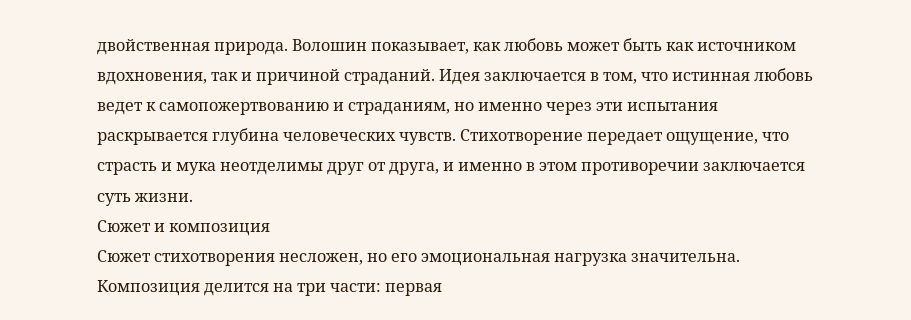двойственная природа. Волошин показывает, как любовь может быть как источником вдохновения, так и причиной страданий. Идея заключается в том, что истинная любовь ведет к самопожертвованию и страданиям, но именно через эти испытания раскрывается глубина человеческих чувств. Стихотворение передает ощущение, что страсть и мука неотделимы друг от друга, и именно в этом противоречии заключается суть жизни.
Сюжет и композиция
Сюжет стихотворения несложен, но его эмоциональная нагрузка значительна. Композиция делится на три части: первая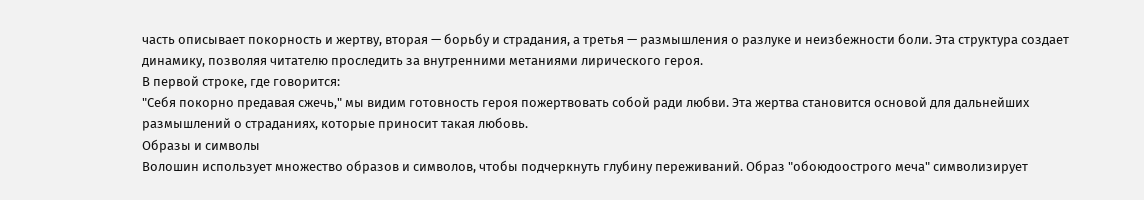часть описывает покорность и жертву, вторая — борьбу и страдания, а третья — размышления о разлуке и неизбежности боли. Эта структура создает динамику, позволяя читателю проследить за внутренними метаниями лирического героя.
В первой строке, где говорится:
"Себя покорно предавая сжечь," мы видим готовность героя пожертвовать собой ради любви. Эта жертва становится основой для дальнейших размышлений о страданиях, которые приносит такая любовь.
Образы и символы
Волошин использует множество образов и символов, чтобы подчеркнуть глубину переживаний. Образ "обоюдоострого меча" символизирует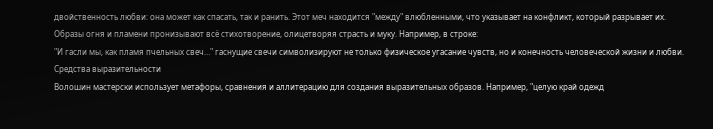двойственность любви: она может как спасать, так и ранить. Этот меч находится "между" влюбленными, что указывает на конфликт, который разрывает их.
Образы огня и пламени пронизывают всё стихотворение, олицетворяя страсть и муку. Например, в строке:
"И гасли мы, как пламя пчельных свеч…" гаснущие свечи символизируют не только физическое угасание чувств, но и конечность человеческой жизни и любви.
Средства выразительности
Волошин мастерски использует метафоры, сравнения и аллитерацию для создания выразительных образов. Например, "целую край одежд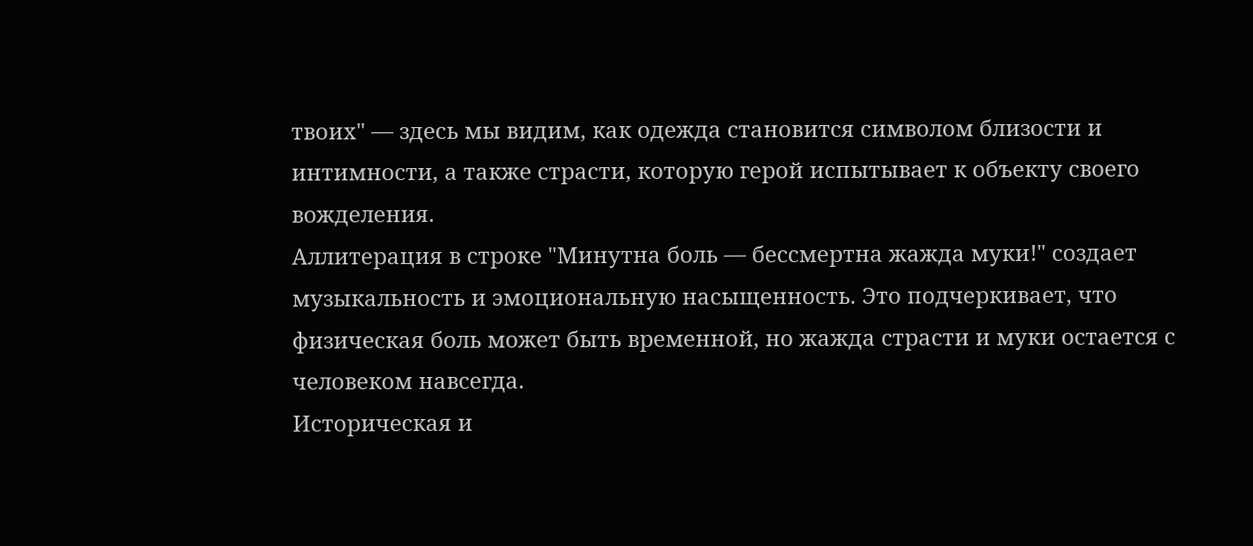твоих" — здесь мы видим, как одежда становится символом близости и интимности, а также страсти, которую герой испытывает к объекту своего вожделения.
Аллитерация в строке "Минутна боль — бессмертна жажда муки!" создает музыкальность и эмоциональную насыщенность. Это подчеркивает, что физическая боль может быть временной, но жажда страсти и муки остается с человеком навсегда.
Историческая и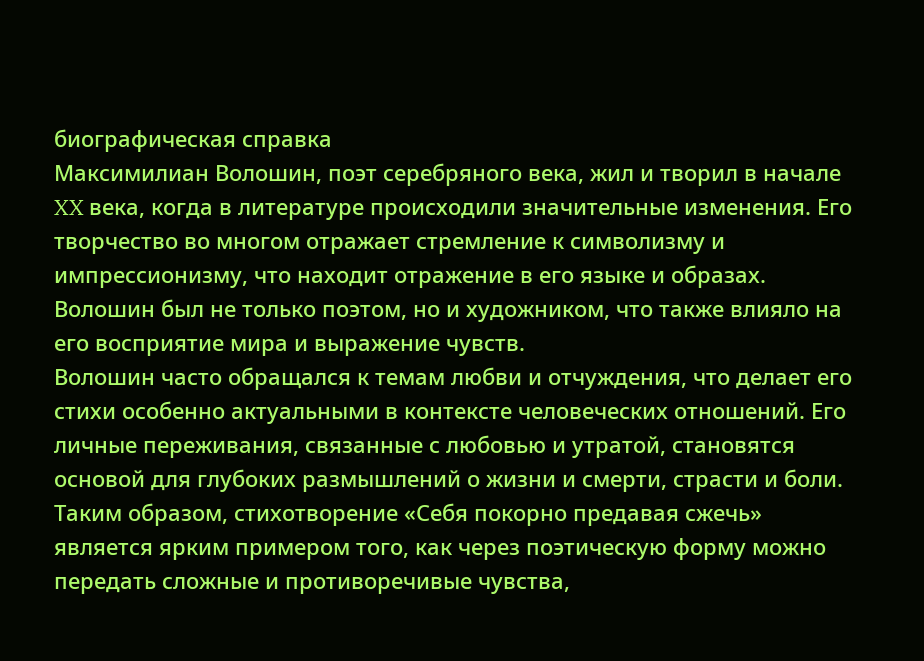биографическая справка
Максимилиан Волошин, поэт серебряного века, жил и творил в начале XX века, когда в литературе происходили значительные изменения. Его творчество во многом отражает стремление к символизму и импрессионизму, что находит отражение в его языке и образах. Волошин был не только поэтом, но и художником, что также влияло на его восприятие мира и выражение чувств.
Волошин часто обращался к темам любви и отчуждения, что делает его стихи особенно актуальными в контексте человеческих отношений. Его личные переживания, связанные с любовью и утратой, становятся основой для глубоких размышлений о жизни и смерти, страсти и боли.
Таким образом, стихотворение «Себя покорно предавая сжечь» является ярким примером того, как через поэтическую форму можно передать сложные и противоречивые чувства,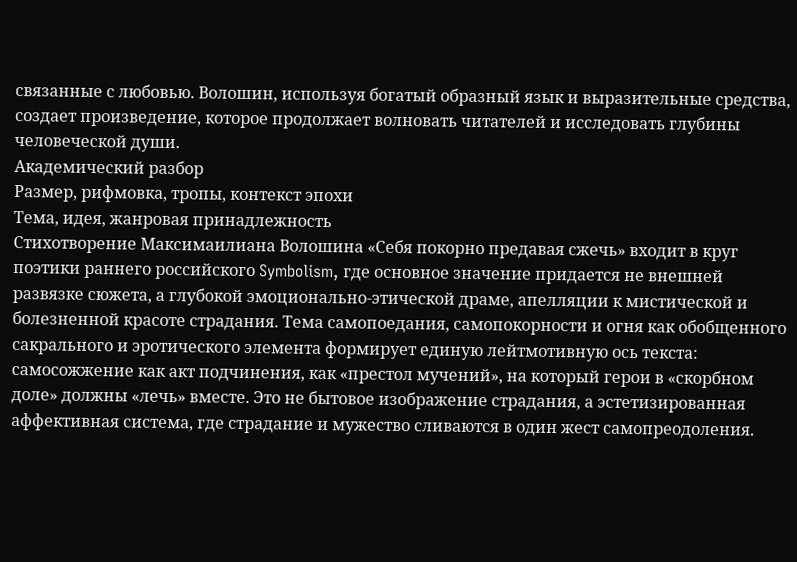связанные с любовью. Волошин, используя богатый образный язык и выразительные средства, создает произведение, которое продолжает волновать читателей и исследовать глубины человеческой души.
Академический разбор
Размер, рифмовка, тропы, контекст эпохи
Тема, идея, жанровая принадлежность
Стихотворение Максимаилиана Волошина «Себя покорно предавая сжечь» входит в круг поэтики раннего российского Symbolism, где основное значение придается не внешней развязке сюжета, а глубокой эмоционально-этической драме, апелляции к мистической и болезненной красоте страдания. Тема самопоедания, самопокорности и огня как обобщенного сакрального и эротического элемента формирует единую лейтмотивную ось текста: самосожжение как акт подчинения, как «престол мучений», на который герои в «скорбном доле» должны «лечь» вместе. Это не бытовое изображение страдания, а эстетизированная аффективная система, где страдание и мужество сливаются в один жест самопреодоления.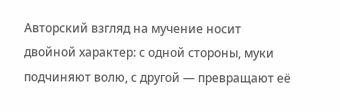Авторский взгляд на мучение носит двойной характер: с одной стороны, муки подчиняют волю, с другой — превращают её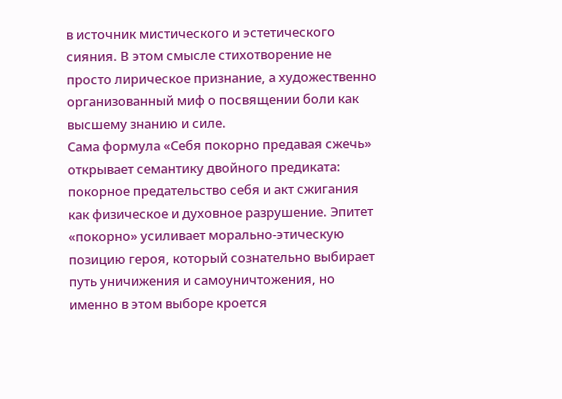в источник мистического и эстетического сияния. В этом смысле стихотворение не просто лирическое признание, а художественно организованный миф о посвящении боли как высшему знанию и силе.
Сама формула «Себя покорно предавая сжечь» открывает семантику двойного предиката: покорное предательство себя и акт сжигания как физическое и духовное разрушение. Эпитет «покорно» усиливает морально-этическую позицию героя, который сознательно выбирает путь уничижения и самоуничтожения, но именно в этом выборе кроется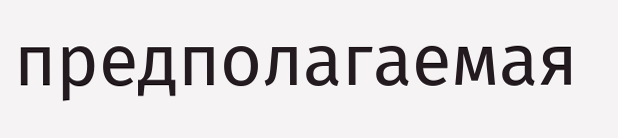предполагаемая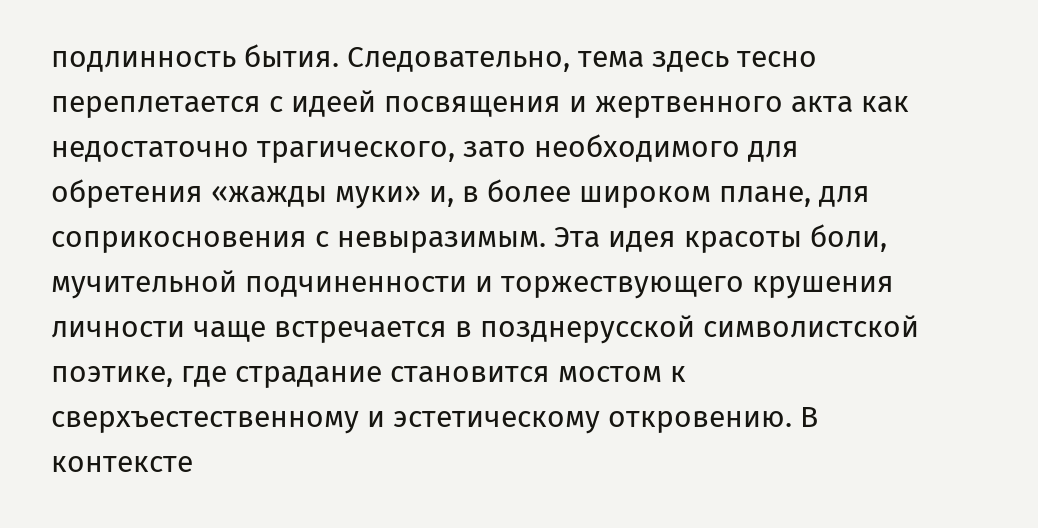подлинность бытия. Следовательно, тема здесь тесно переплетается с идеей посвящения и жертвенного акта как недостаточно трагического, зато необходимого для обретения «жажды муки» и, в более широком плане, для соприкосновения с невыразимым. Эта идея красоты боли, мучительной подчиненности и торжествующего крушения личности чаще встречается в позднерусской символистской поэтике, где страдание становится мостом к сверхъестественному и эстетическому откровению. В контексте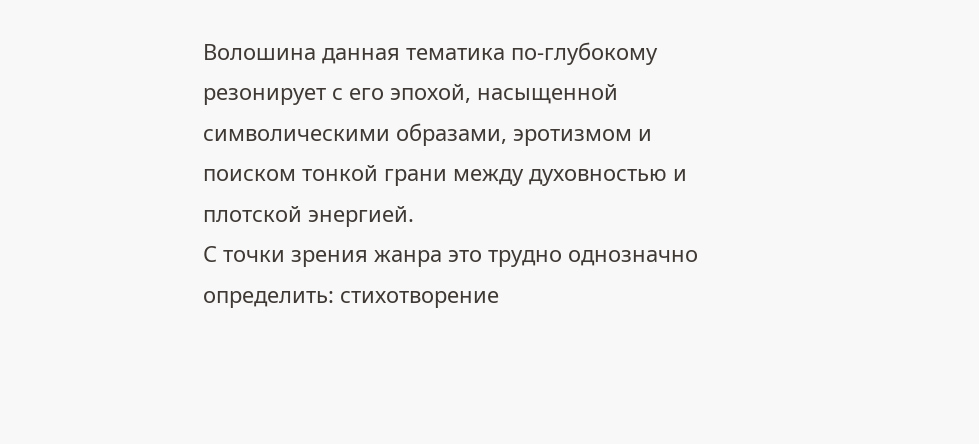Волошина данная тематика по-глубокому резонирует с его эпохой, насыщенной символическими образами, эротизмом и поиском тонкой грани между духовностью и плотской энергией.
С точки зрения жанра это трудно однозначно определить: стихотворение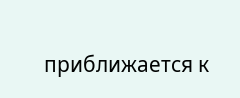приближается к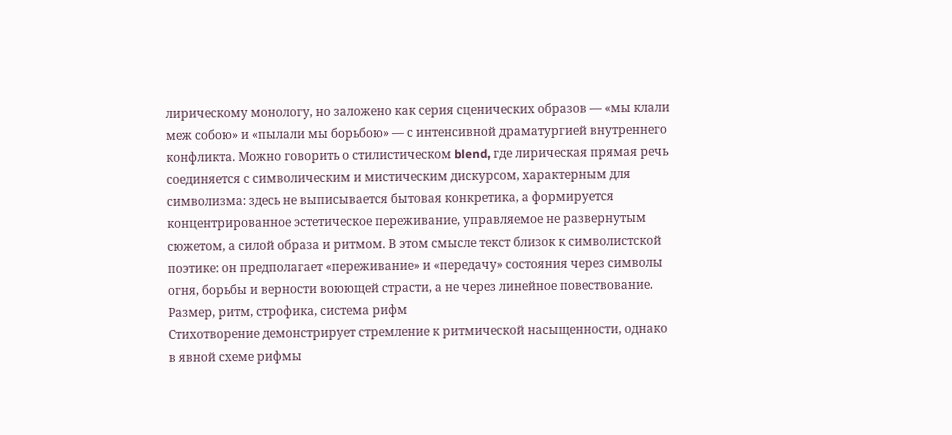лирическому монологу, но заложено как серия сценических образов — «мы клали меж собою» и «пылали мы борьбою» — с интенсивной драматургией внутреннего конфликта. Можно говорить о стилистическом blend, где лирическая прямая речь соединяется с символическим и мистическим дискурсом, характерным для символизма: здесь не выписывается бытовая конкретика, а формируется концентрированное эстетическое переживание, управляемое не развернутым сюжетом, а силой образа и ритмом. В этом смысле текст близок к символистской поэтике: он предполагает «переживание» и «передачу» состояния через символы огня, борьбы и верности воюющей страсти, а не через линейное повествование.
Размер, ритм, строфика, система рифм
Стихотворение демонстрирует стремление к ритмической насыщенности, однако в явной схеме рифмы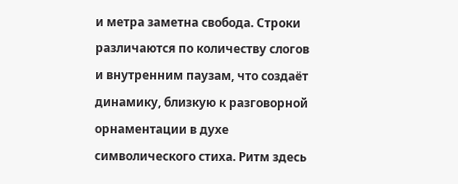и метра заметна свобода. Строки различаются по количеству слогов и внутренним паузам, что создаёт динамику, близкую к разговорной орнаментации в духе символического стиха. Ритм здесь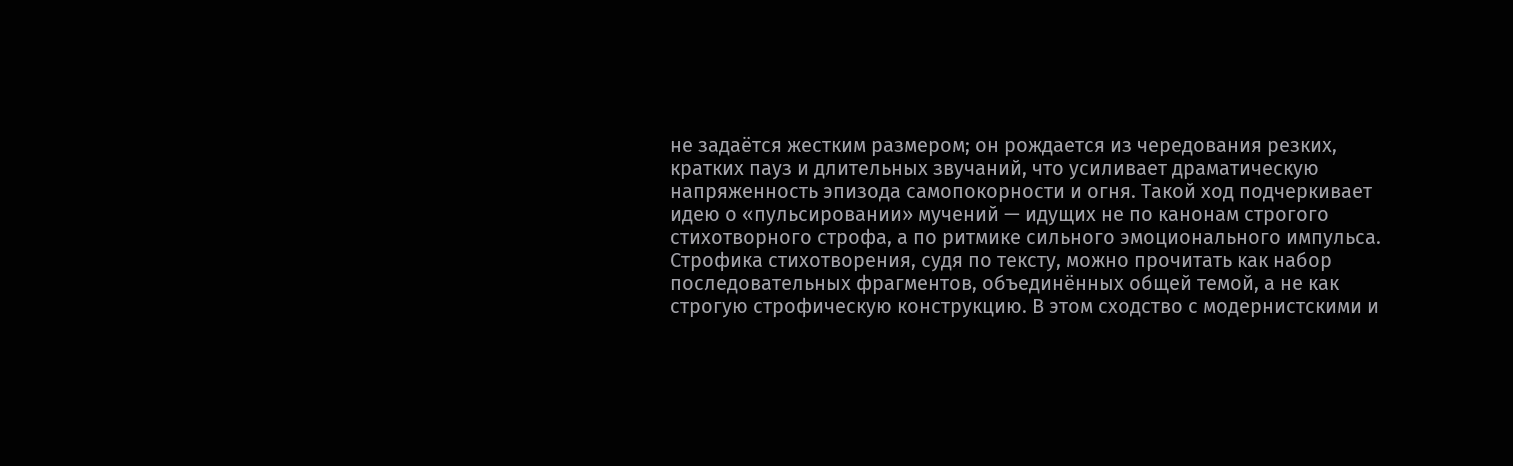не задаётся жестким размером; он рождается из чередования резких, кратких пауз и длительных звучаний, что усиливает драматическую напряженность эпизода самопокорности и огня. Такой ход подчеркивает идею о «пульсировании» мучений — идущих не по канонам строгого стихотворного строфа, а по ритмике сильного эмоционального импульса.
Строфика стихотворения, судя по тексту, можно прочитать как набор последовательных фрагментов, объединённых общей темой, а не как строгую строфическую конструкцию. В этом сходство с модернистскими и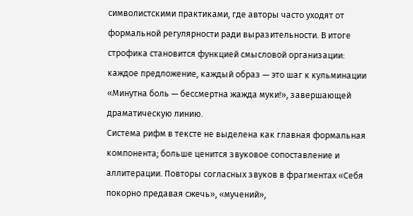символистскими практиками, где авторы часто уходят от формальной регулярности ради выразительности. В итоге строфика становится функцией смысловой организации: каждое предложение, каждый образ — это шаг к кульминации «Минутна боль — бессмертна жажда муки!», завершающей драматическую линию.
Система рифм в тексте не выделена как главная формальная компонента; больше ценится звуковое сопоставление и аллитерации. Повторы согласных звуков в фрагментах «Себя покорно предавая сжечь», «мучений»,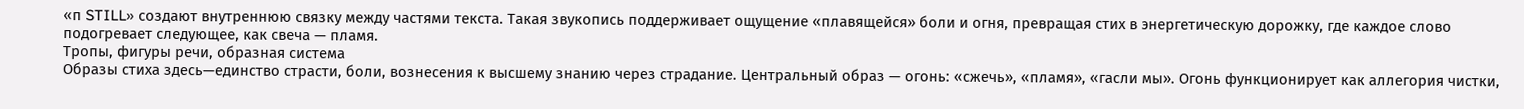«п STILL» создают внутреннюю связку между частями текста. Такая звукопись поддерживает ощущение «плавящейся» боли и огня, превращая стих в энергетическую дорожку, где каждое слово подогревает следующее, как свеча — пламя.
Тропы, фигуры речи, образная система
Образы стиха здесь—единство страсти, боли, вознесения к высшему знанию через страдание. Центральный образ — огонь: «сжечь», «пламя», «гасли мы». Огонь функционирует как аллегория чистки,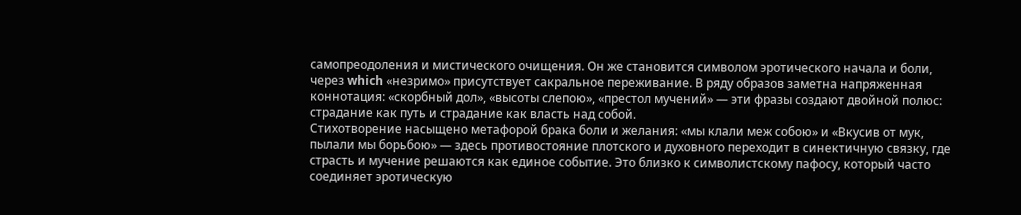самопреодоления и мистического очищения. Он же становится символом эротического начала и боли, через which «незримо» присутствует сакральное переживание. В ряду образов заметна напряженная коннотация: «скорбный дол», «высоты слепою», «престол мучений» — эти фразы создают двойной полюс: страдание как путь и страдание как власть над собой.
Стихотворение насыщено метафорой брака боли и желания: «мы клали меж собою» и «Вкусив от мук, пылали мы борьбою» — здесь противостояние плотского и духовного переходит в синектичную связку, где страсть и мучение решаются как единое событие. Это близко к символистскому пафосу, который часто соединяет эротическую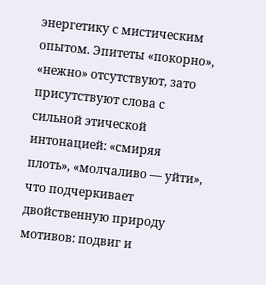энергетику с мистическим опытом. Эпитеты «покорно», «нежно» отсутствуют, зато присутствуют слова с сильной этической интонацией: «смиряя плоть», «молчаливо — уйти», что подчеркивает двойственную природу мотивов: подвиг и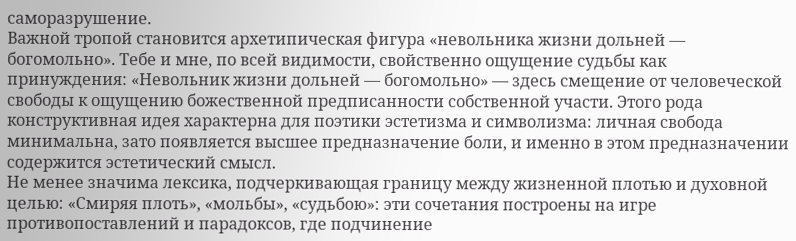саморазрушение.
Важной тропой становится архетипическая фигура «невольника жизни дольней — богомольно». Тебе и мне, по всей видимости, свойственно ощущение судьбы как принуждения: «Невольник жизни дольней — богомольно» — здесь смещение от человеческой свободы к ощущению божественной предписанности собственной участи. Этого рода конструктивная идея характерна для поэтики эстетизма и символизма: личная свобода минимальна, зато появляется высшее предназначение боли, и именно в этом предназначении содержится эстетический смысл.
Не менее значима лексика, подчеркивающая границу между жизненной плотью и духовной целью: «Смиряя плоть», «мольбы», «судьбою»: эти сочетания построены на игре противопоставлений и парадоксов, где подчинение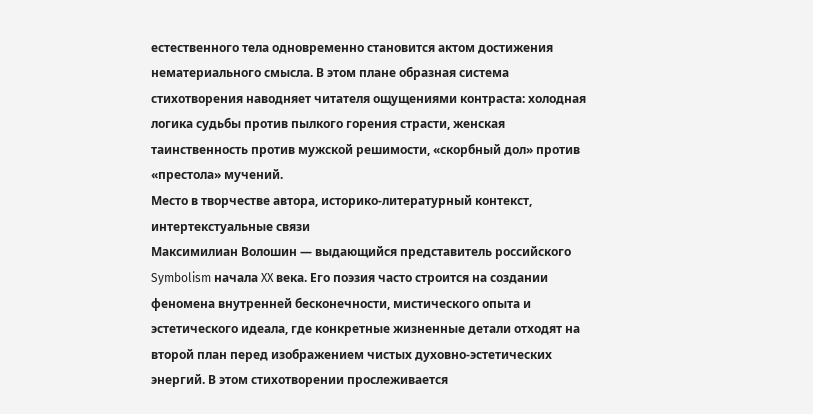естественного тела одновременно становится актом достижения нематериального смысла. В этом плане образная система стихотворения наводняет читателя ощущениями контраста: холодная логика судьбы против пылкого горения страсти, женская таинственность против мужской решимости, «скорбный дол» против «престола» мучений.
Место в творчестве автора, историко-литературный контекст, интертекстуальные связи
Максимилиан Волошин — выдающийся представитель российского Symbolism начала XX века. Его поэзия часто строится на создании феномена внутренней бесконечности, мистического опыта и эстетического идеала, где конкретные жизненные детали отходят на второй план перед изображением чистых духовно-эстетических энергий. В этом стихотворении прослеживается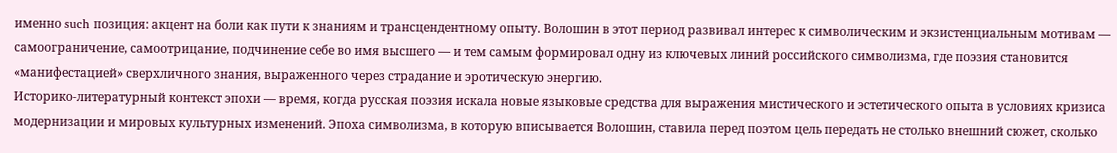именно such позиция: акцент на боли как пути к знаниям и трансцендентному опыту. Волошин в этот период развивал интерес к символическим и экзистенциальным мотивам — самоограничение, самоотрицание, подчинение себе во имя высшего — и тем самым формировал одну из ключевых линий российского символизма, где поэзия становится «манифестацией» сверхличного знания, выраженного через страдание и эротическую энергию.
Историко-литературный контекст эпохи — время, когда русская поэзия искала новые языковые средства для выражения мистического и эстетического опыта в условиях кризиса модернизации и мировых культурных изменений. Эпоха символизма, в которую вписывается Волошин, ставила перед поэтом цель передать не столько внешний сюжет, сколько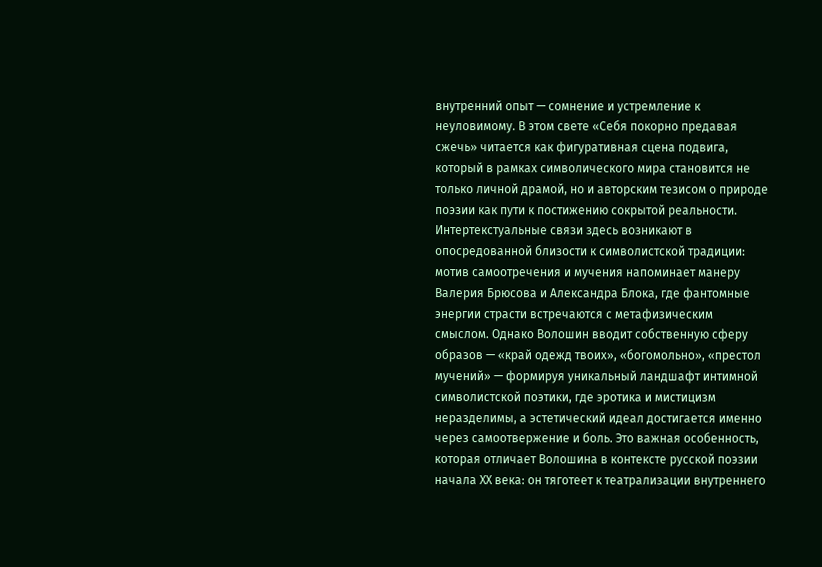внутренний опыт — сомнение и устремление к неуловимому. В этом свете «Себя покорно предавая сжечь» читается как фигуративная сцена подвига, который в рамках символического мира становится не только личной драмой, но и авторским тезисом о природе поэзии как пути к постижению сокрытой реальности.
Интертекстуальные связи здесь возникают в опосредованной близости к символистской традиции: мотив самоотречения и мучения напоминает манеру Валерия Брюсова и Александра Блока, где фантомные энергии страсти встречаются с метафизическим смыслом. Однако Волошин вводит собственную сферу образов — «край одежд твоих», «богомольно», «престол мучений» — формируя уникальный ландшафт интимной символистской поэтики, где эротика и мистицизм неразделимы, а эстетический идеал достигается именно через самоотвержение и боль. Это важная особенность, которая отличает Волошина в контексте русской поэзии начала ХХ века: он тяготеет к театрализации внутреннего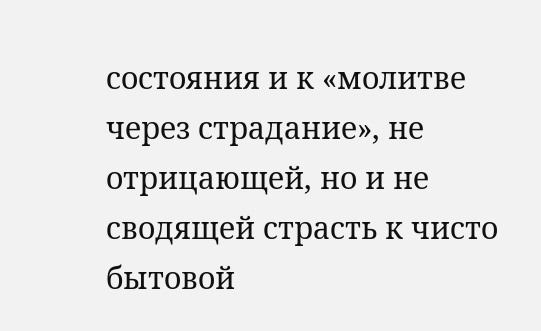состояния и к «молитве через страдание», не отрицающей, но и не сводящей страсть к чисто бытовой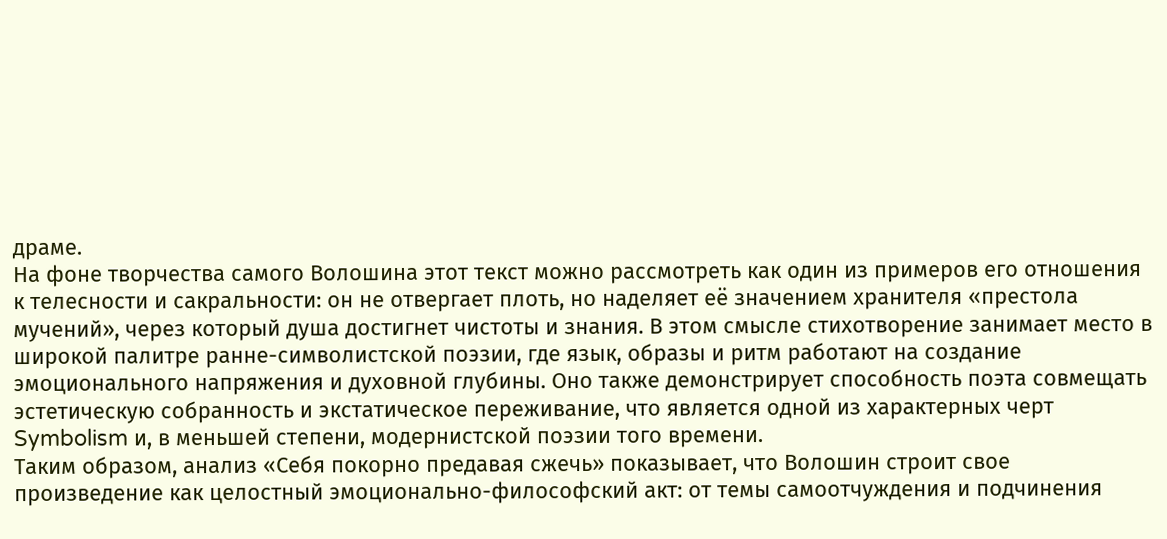драме.
На фоне творчества самого Волошина этот текст можно рассмотреть как один из примеров его отношения к телесности и сакральности: он не отвергает плоть, но наделяет её значением хранителя «престола мучений», через который душа достигнет чистоты и знания. В этом смысле стихотворение занимает место в широкой палитре ранне-символистской поэзии, где язык, образы и ритм работают на создание эмоционального напряжения и духовной глубины. Оно также демонстрирует способность поэта совмещать эстетическую собранность и экстатическое переживание, что является одной из характерных черт Symbolism и, в меньшей степени, модернистской поэзии того времени.
Таким образом, анализ «Себя покорно предавая сжечь» показывает, что Волошин строит свое произведение как целостный эмоционально-философский акт: от темы самоотчуждения и подчинения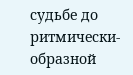судьбе до ритмически-образной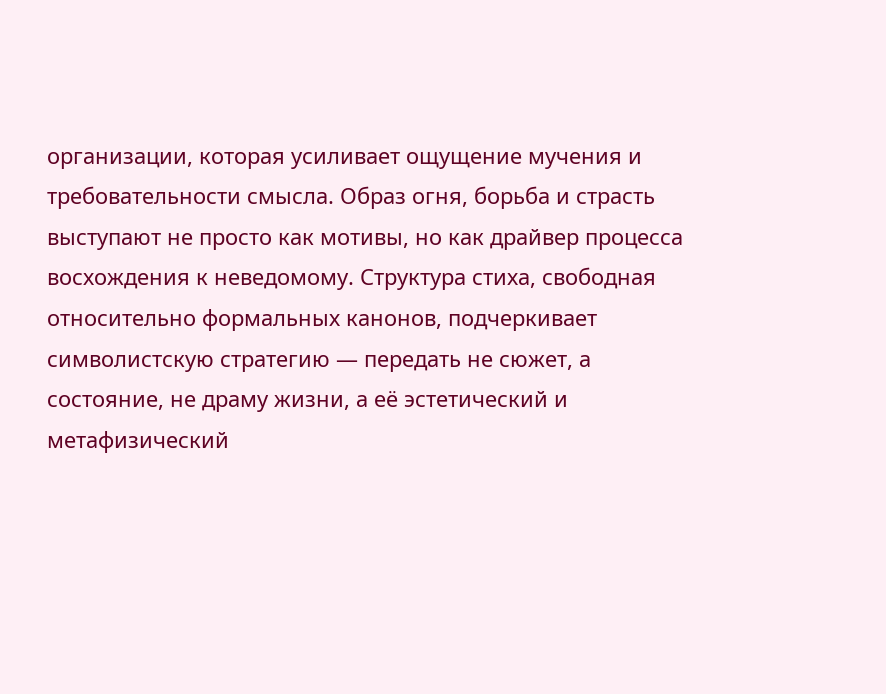организации, которая усиливает ощущение мучения и требовательности смысла. Образ огня, борьба и страсть выступают не просто как мотивы, но как драйвер процесса восхождения к неведомому. Структура стиха, свободная относительно формальных канонов, подчеркивает символистскую стратегию — передать не сюжет, а состояние, не драму жизни, а её эстетический и метафизический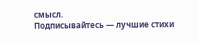смысл.
Подписывайтесь — лучшие стихи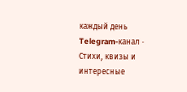каждый день
Telegram-канал · Стихи, квизы и интересные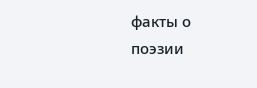факты о поэзии